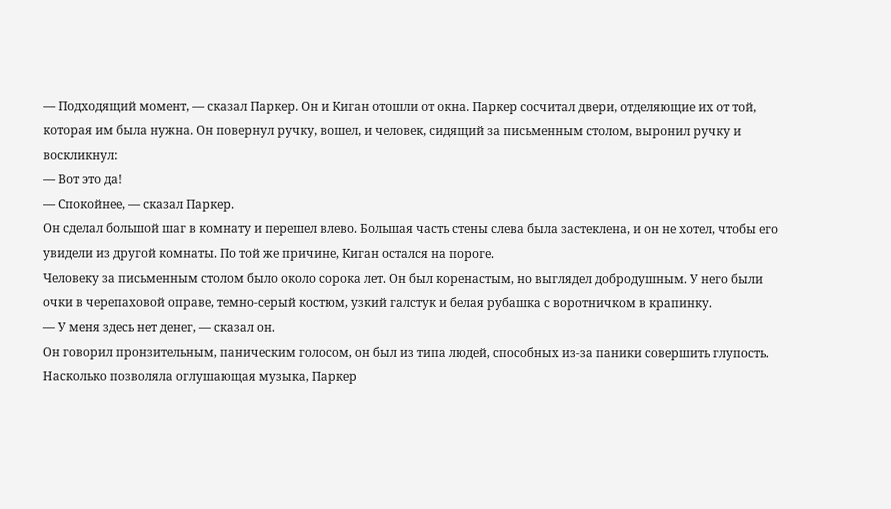— Подходящий момент, — сказал Паркер. Он и Киган отошли от окна. Паркер сосчитал двери, отделяющие их от той, которая им была нужна. Он повернул ручку, вошел, и человек, сидящий за письменным столом, выронил ручку и воскликнул:
— Вот это да!
— Спокойнее, — сказал Паркер.
Он сделал большой шаг в комнату и перешел влево. Большая часть стены слева была застеклена, и он не хотел, чтобы его увидели из другой комнаты. По той же причине, Киган остался на пороге.
Человеку за письменным столом было около сорока лет. Он был коренастым, но выглядел добродушным. У него были очки в черепаховой оправе, темно-серый костюм, узкий галстук и белая рубашка с воротничком в крапинку.
— У меня здесь нет денег, — сказал он.
Он говорил пронзительным, паническим голосом, он был из типа людей, способных из-за паники совершить глупость.
Насколько позволяла оглушающая музыка, Паркер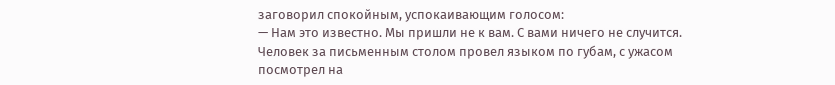заговорил спокойным, успокаивающим голосом:
— Нам это известно. Мы пришли не к вам. С вами ничего не случится.
Человек за письменным столом провел языком по губам, с ужасом посмотрел на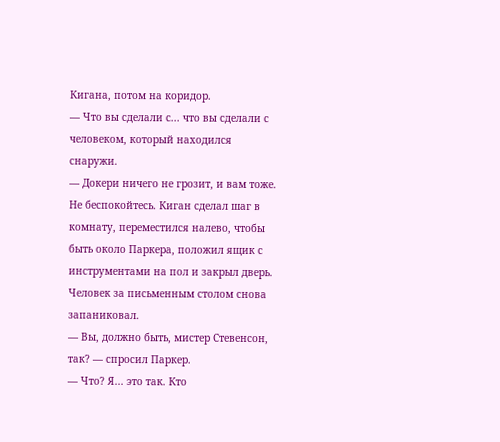Кигана, потом на коридор.
— Что вы сделали с... что вы сделали с человеком, который находился снаружи.
— Докери ничего не грозит, и вам тоже. Не беспокойтесь. Киган сделал шаг в комнату, переместился налево, чтобы быть около Паркера, положил ящик с инструментами на пол и закрыл дверь. Человек за письменным столом снова запаниковал.
— Вы, должно быть, мистер Стевенсон, так? — спросил Паркер.
— Что? Я... это так. Кто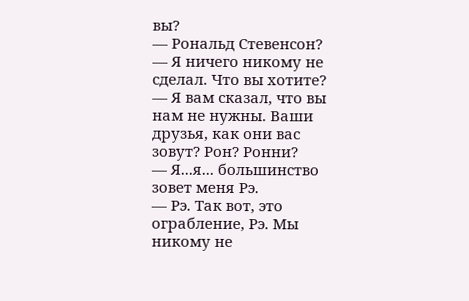вы?
— Рональд Стевенсон?
— Я ничего никому не сделал. Что вы хотите?
— Я вам сказал, что вы нам не нужны. Ваши друзья, как они вас зовут? Рон? Ронни?
— Я...я... большинство зовет меня Рэ.
— Рэ. Так вот, это ограбление, Рэ. Мы никому не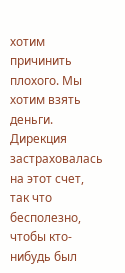хотим причинить плохого. Мы хотим взять деньги. Дирекция застраховалась на этот счет, так что бесполезно, чтобы кто-нибудь был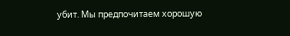убит. Мы предпочитаем хорошую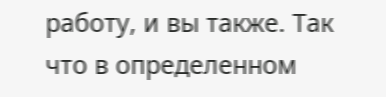работу, и вы также. Так что в определенном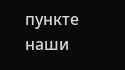пункте наши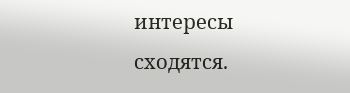интересы сходятся.